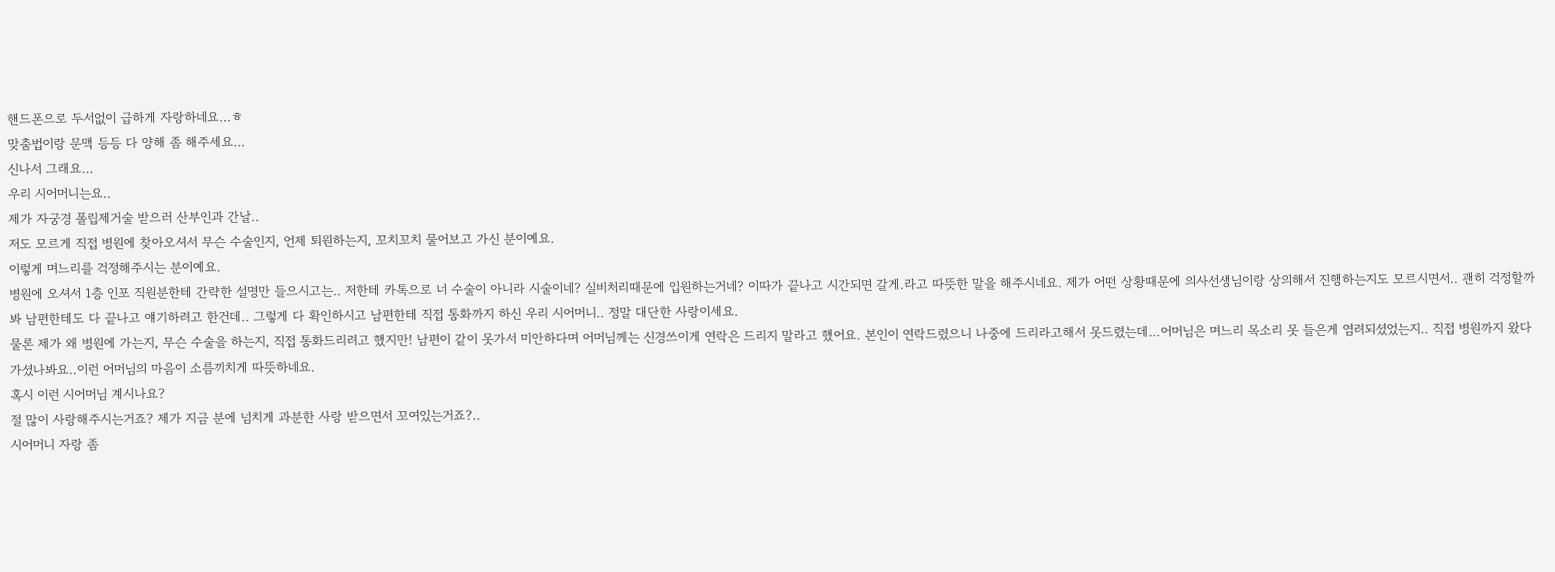핸드폰으로 두서없이 급하게 자랑하네요…ㅎ
맞춤법이랑 문맥 등등 다 양해 좀 해주세요…
신나서 그래요…
우리 시어머니는요..
제가 자궁경 폴립제거술 받으러 산부인과 간날..
저도 모르게 직접 병원에 찾아오셔서 무슨 수술인지, 언제 퇴원하는지, 꼬치꼬치 물어보고 가신 분이예요.
이렇게 며느리를 걱정해주시는 분이예요.
병원에 오셔서 1층 인포 직원분한테 간략한 설명만 들으시고는.. 저한테 카톡으로 너 수술이 아니라 시술이네? 실비처리때문에 입원하는거네? 이따가 끝나고 시간되면 갈게.라고 따뜻한 말을 해주시네요. 제가 어떤 상황때문에 의사선생님이랑 상의해서 진행하는지도 모르시면서.. 괜히 걱정할까봐 남편한테도 다 끝나고 얘기하려고 한건데.. 그렇게 다 확인하시고 남편한테 직접 통화까지 하신 우리 시어머니.. 정말 대단한 사랑이세요.
물론 제가 왜 병원에 가는지, 무슨 수술을 하는지, 직접 통화드리려고 했지만! 남편이 같이 못가서 미안하다며 어머님께는 신경쓰이게 연락은 드리지 말라고 했어요. 본인이 연락드렸으니 나중에 드리라고해서 못드렸는데…어머님은 며느리 목소리 못 들은게 염려되셨었는지.. 직접 병원까지 왔다가셨나봐요..이런 어머님의 마음이 소름끼치게 따뜻하네요.
혹시 이런 시어머님 계시나요?
절 많이 사랑해주시는거죠? 제가 지금 분에 넘치게 과분한 사랑 받으면서 꼬여있는거죠?..
시어머니 자랑 좀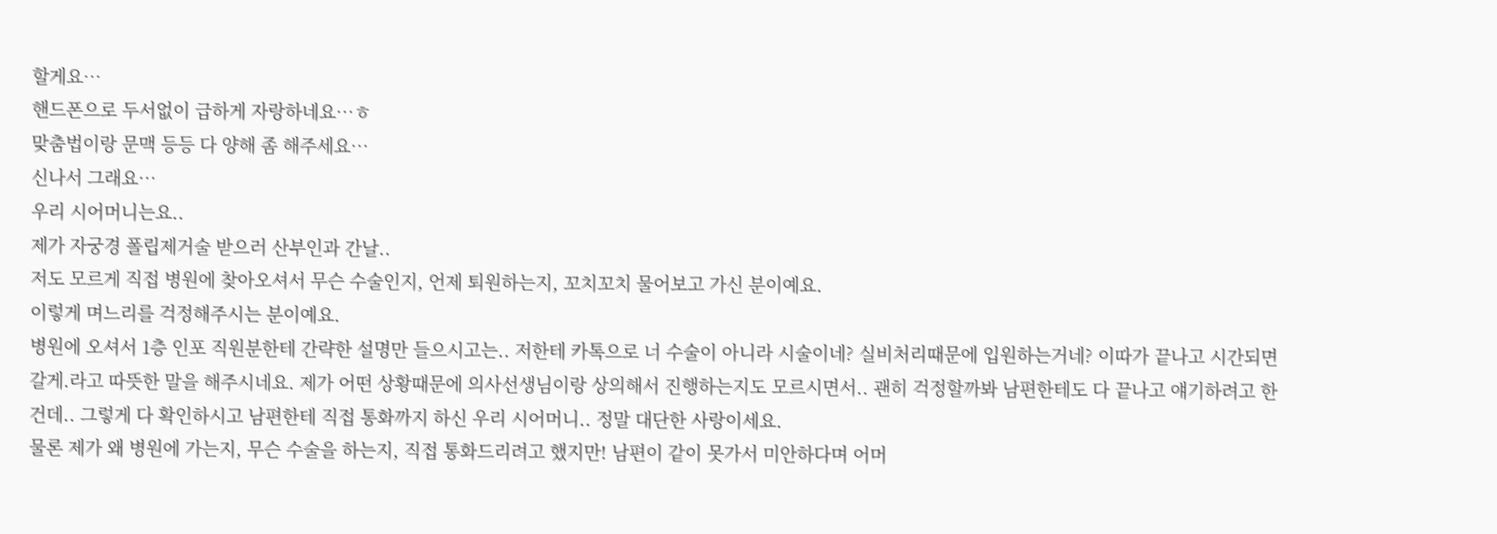할게요…
핸드폰으로 두서없이 급하게 자랑하네요…ㅎ
맞춤법이랑 문맥 등등 다 양해 좀 해주세요…
신나서 그래요…
우리 시어머니는요..
제가 자궁경 폴립제거술 받으러 산부인과 간날..
저도 모르게 직접 병원에 찾아오셔서 무슨 수술인지, 언제 퇴원하는지, 꼬치꼬치 물어보고 가신 분이예요.
이렇게 며느리를 걱정해주시는 분이예요.
병원에 오셔서 1층 인포 직원분한테 간략한 설명만 들으시고는.. 저한테 카톡으로 너 수술이 아니라 시술이네? 실비처리때문에 입원하는거네? 이따가 끝나고 시간되면 갈게.라고 따뜻한 말을 해주시네요. 제가 어떤 상황때문에 의사선생님이랑 상의해서 진행하는지도 모르시면서.. 괜히 걱정할까봐 남편한테도 다 끝나고 얘기하려고 한건데.. 그렇게 다 확인하시고 남편한테 직접 통화까지 하신 우리 시어머니.. 정말 대단한 사랑이세요.
물론 제가 왜 병원에 가는지, 무슨 수술을 하는지, 직접 통화드리려고 했지만! 남편이 같이 못가서 미안하다며 어머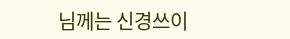님께는 신경쓰이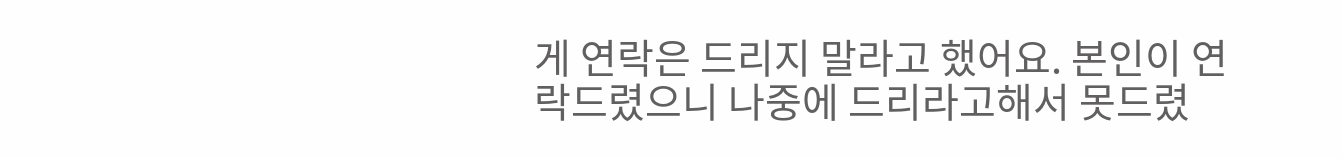게 연락은 드리지 말라고 했어요. 본인이 연락드렸으니 나중에 드리라고해서 못드렸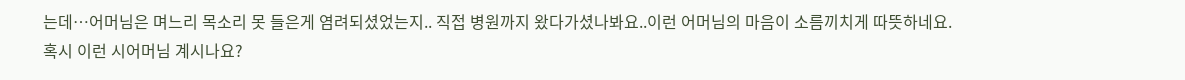는데…어머님은 며느리 목소리 못 들은게 염려되셨었는지.. 직접 병원까지 왔다가셨나봐요..이런 어머님의 마음이 소름끼치게 따뜻하네요.
혹시 이런 시어머님 계시나요?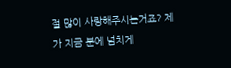절 많이 사랑해주시는거죠? 제가 지금 분에 넘치게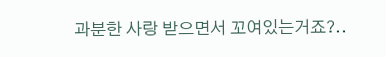과분한 사랑 받으면서 꼬여있는거죠?..